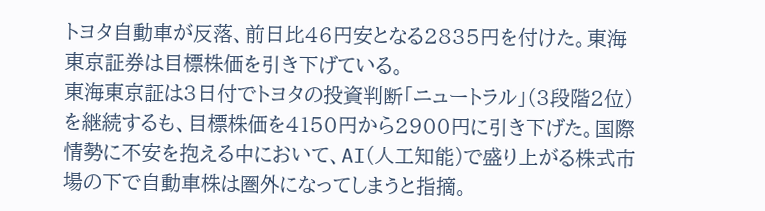トヨタ自動車が反落、前日比46円安となる2835円を付けた。東海東京証券は目標株価を引き下げている。
東海東京証は3日付でトヨタの投資判断「ニュートラル」(3段階2位)を継続するも、目標株価を4150円から2900円に引き下げた。国際情勢に不安を抱える中において、AI(人工知能)で盛り上がる株式市場の下で自動車株は圏外になってしまうと指摘。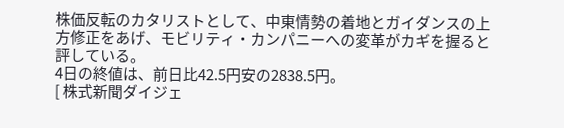株価反転のカタリストとして、中東情勢の着地とガイダンスの上方修正をあげ、モビリティ・カンパニーへの変革がカギを握ると評している。
4日の終値は、前日比42.5円安の2838.5円。
[ 株式新聞ダイジェ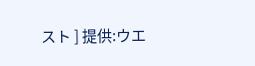スト ] 提供:ウエ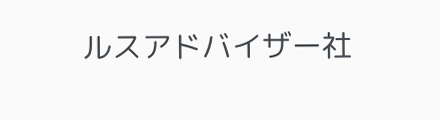ルスアドバイザー社